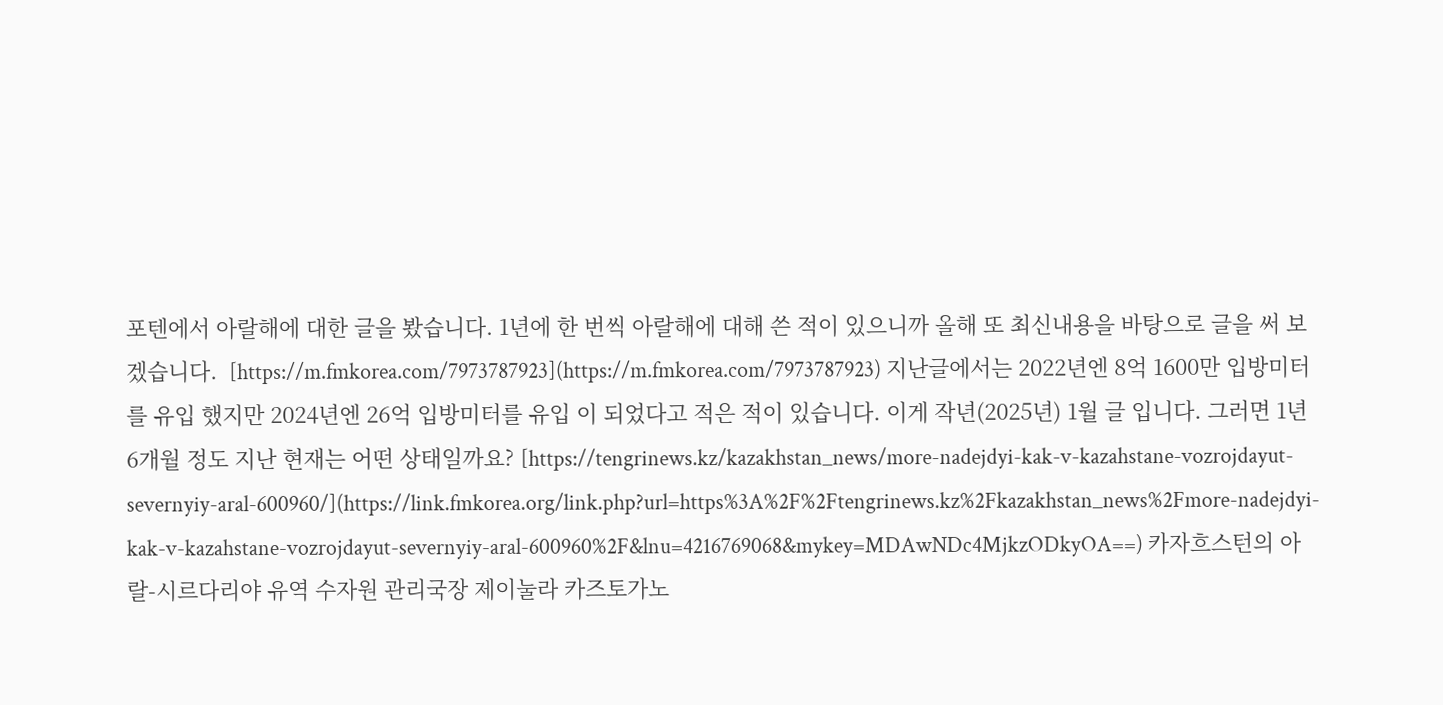포텐에서 아랄해에 대한 글을 봤습니다. 1년에 한 번씩 아랄해에 대해 쓴 적이 있으니까 올해 또 최신내용을 바탕으로 글을 써 보겠습니다.  [https://m.fmkorea.com/7973787923](https://m.fmkorea.com/7973787923) 지난글에서는 2022년엔 8억 1600만 입방미터를 유입 했지만 2024년엔 26억 입방미터를 유입 이 되었다고 적은 적이 있습니다. 이게 작년(2025년) 1월 글 입니다. 그러면 1년 6개월 정도 지난 현재는 어떤 상태일까요? [https://tengrinews.kz/kazakhstan_news/more-nadejdyi-kak-v-kazahstane-vozrojdayut-severnyiy-aral-600960/](https://link.fmkorea.org/link.php?url=https%3A%2F%2Ftengrinews.kz%2Fkazakhstan_news%2Fmore-nadejdyi-kak-v-kazahstane-vozrojdayut-severnyiy-aral-600960%2F&lnu=4216769068&mykey=MDAwNDc4MjkzODkyOA==) 카자흐스턴의 아랄-시르다리야 유역 수자원 관리국장 제이눌라 카즈토가노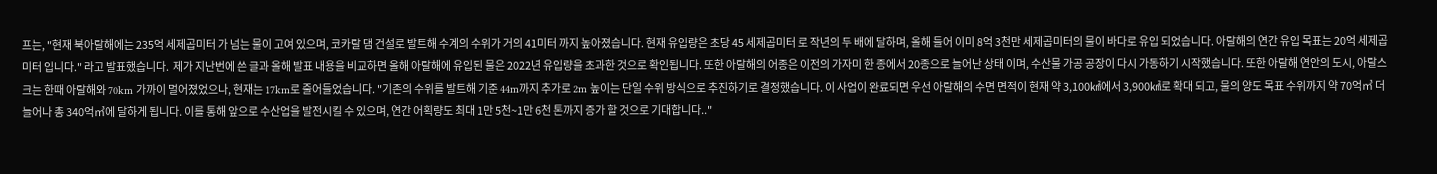프는, "현재 북아랄해에는 235억 세제곱미터 가 넘는 물이 고여 있으며, 코카랄 댐 건설로 발트해 수계의 수위가 거의 41미터 까지 높아졌습니다. 현재 유입량은 초당 45 세제곱미터 로 작년의 두 배에 달하며, 올해 들어 이미 8억 3천만 세제곱미터의 물이 바다로 유입 되었습니다. 아랄해의 연간 유입 목표는 20억 세제곱미터 입니다." 라고 발표했습니다.  제가 지난번에 쓴 글과 올해 발표 내용을 비교하면 올해 아랄해에 유입된 물은 2022년 유입량을 초과한 것으로 확인됩니다. 또한 아랄해의 어종은 이전의 가자미 한 종에서 20종으로 늘어난 상태 이며, 수산물 가공 공장이 다시 가동하기 시작했습니다. 또한 아랄해 연안의 도시, 아랄스크는 한때 아랄해와 70km 가까이 멀어졌었으나, 현재는 17km로 줄어들었습니다. "기존의 수위를 발트해 기준 44m까지 추가로 2m 높이는 단일 수위 방식으로 추진하기로 결정했습니다. 이 사업이 완료되면 우선 아랄해의 수면 면적이 현재 약 3,100㎢에서 3,900㎢로 확대 되고, 물의 양도 목표 수위까지 약 70억㎥ 더 늘어나 총 340억㎥에 달하게 됩니다. 이를 통해 앞으로 수산업을 발전시킬 수 있으며, 연간 어획량도 최대 1만 5천~1만 6천 톤까지 증가 할 것으로 기대합니다.."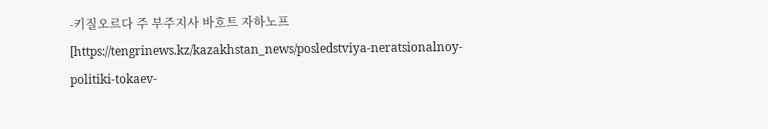-키질오르다 주 부주지사 바흐트 자하노프 [https://tengrinews.kz/kazakhstan_news/posledstviya-neratsionalnoy-politiki-tokaev-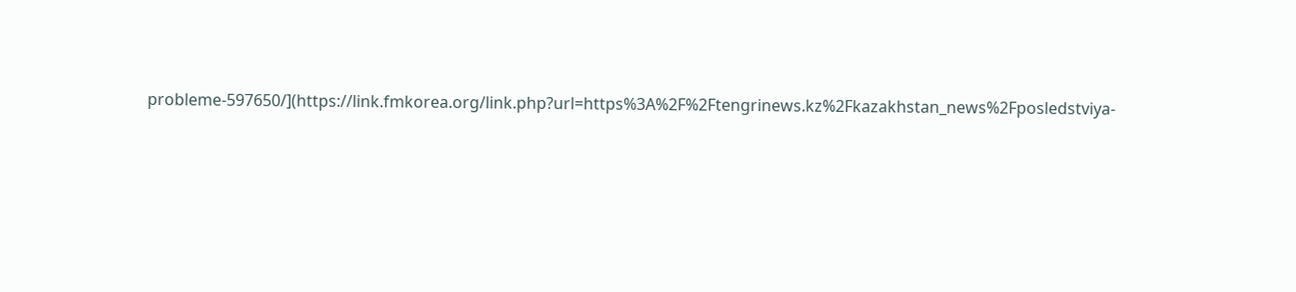probleme-597650/](https://link.fmkorea.org/link.php?url=https%3A%2F%2Ftengrinews.kz%2Fkazakhstan_news%2Fposledstviya-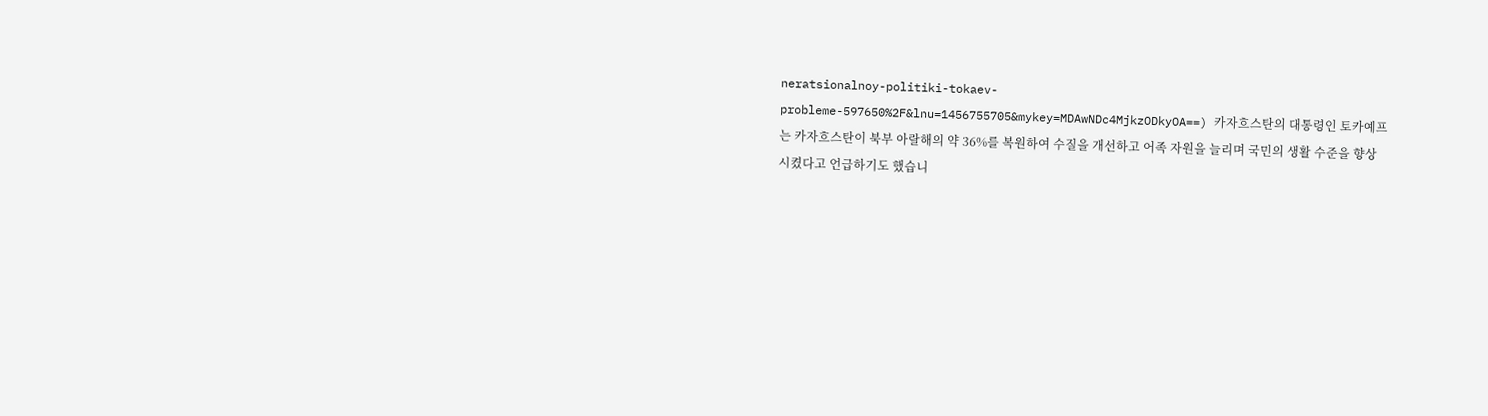neratsionalnoy-politiki-tokaev-probleme-597650%2F&lnu=1456755705&mykey=MDAwNDc4MjkzODkyOA==) 카자흐스탄의 대통령인 토카예프는 카자흐스탄이 북부 아랄해의 약 36%를 복원하여 수질을 개선하고 어족 자원을 늘리며 국민의 생활 수준을 향상시켰다고 언급하기도 했습니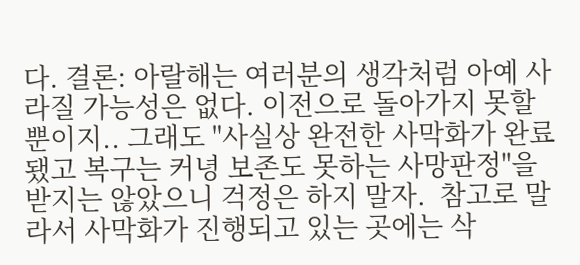다. 결론: 아랄해는 여러분의 생각처럼 아예 사라질 가능성은 없다. 이전으로 돌아가지 못할 뿐이지.. 그래도 "사실상 완전한 사막화가 완료됐고 복구는 커녕 보존도 못하는 사망판정"을 받지는 않았으니 걱정은 하지 말자.  참고로 말라서 사막화가 진행되고 있는 곳에는 삭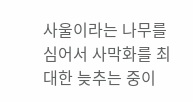사울이라는 나무를 심어서 사막화를 최대한 늦추는 중이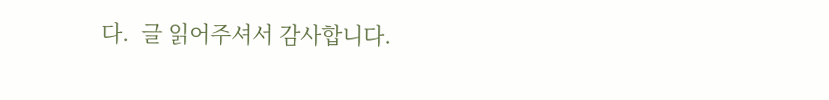다.  글 읽어주셔서 감사합니다.